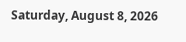Saturday, August 8, 2026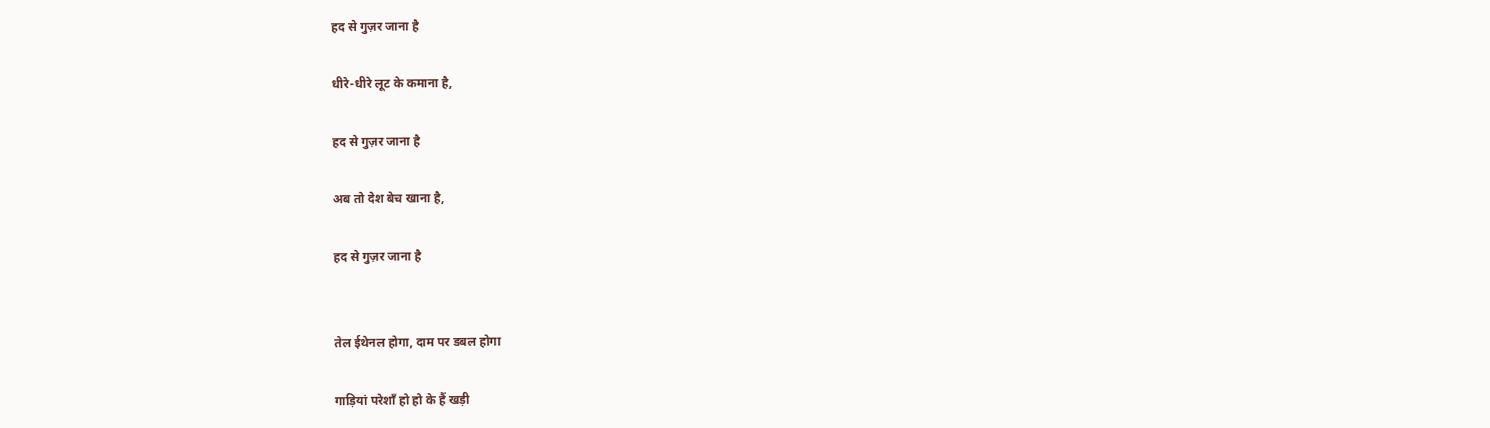हद से गुज़र जाना है

धीरे-धीरे लूट के कमाना है,

हद से गुज़र जाना है

अब तो देश बेच खाना है,

हद से गुज़र जाना है


तेल ईथेनल होगा, दाम पर डबल होगा

गाड़ियां परेशाँ हो हो के हैं खड़ी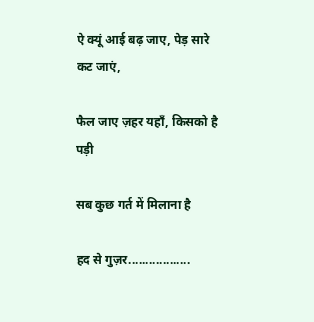ऐ क्यूं आई बढ़ जाए, पेड़ सारे कट जाएं,

फैल जाए ज़हर यहाँ, किसको है पड़ी

सब कुछ गर्त में मिलाना है

हद से गुज़र..................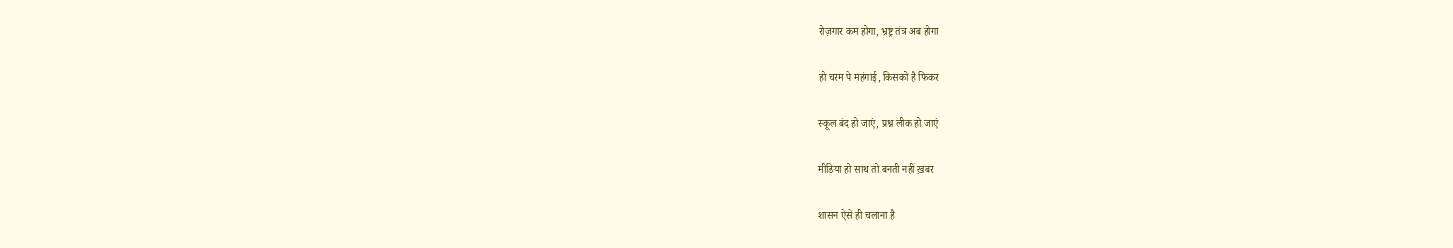रोज़गार कम होगा, भ्रष्ट्र तंत्र अब होगा

हो चरम पे महंगाई, किसको है फिकर

स्कूल बंद हो जाएं, प्रश्न लीक हो जाएं

मीडिया हो साथ तो बनती नहीं ख़बर

शासन ऐसे ही चलाना है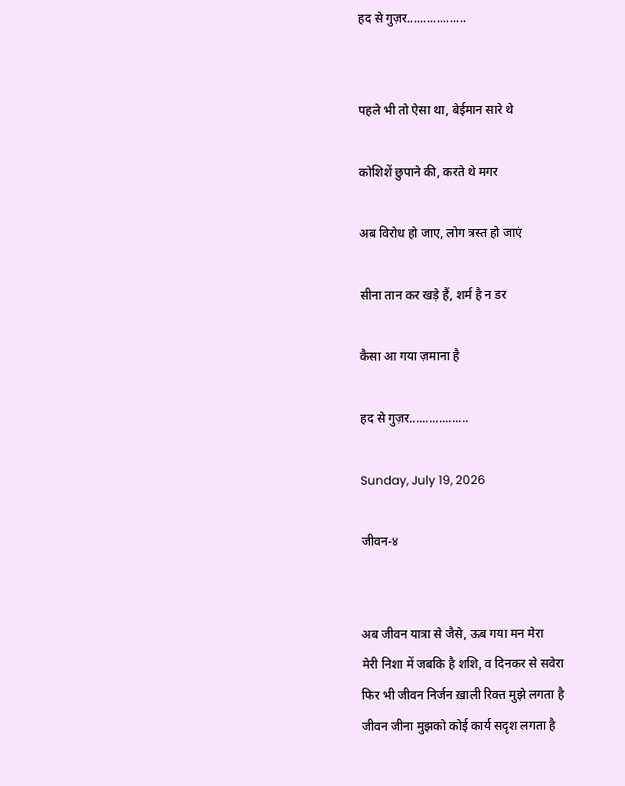हद से गुज़र..................


पहले भी तो ऐसा था, बेईमान सारे थे

कोशिशें छुपाने की, करते थे मगर

अब विरोध हो जाए, लोग त्रस्त हो जाएं

सीना तान कर खड़े हैं, शर्म है न डर

कैसा आ गया ज़माना है

हद से गुज़र..................

Sunday, July 19, 2026

जीवन-४


अब जीवन यात्रा से जैसे, ऊब गया मन मेरा
मेरी निशा में जबकि है शशि, व दिनकर से सवेरा
फिर भी जीवन निर्जन ख़ाली रिक्त मुझे लगता है
जीवन जीना मुझको कोई कार्य सदृश लगता है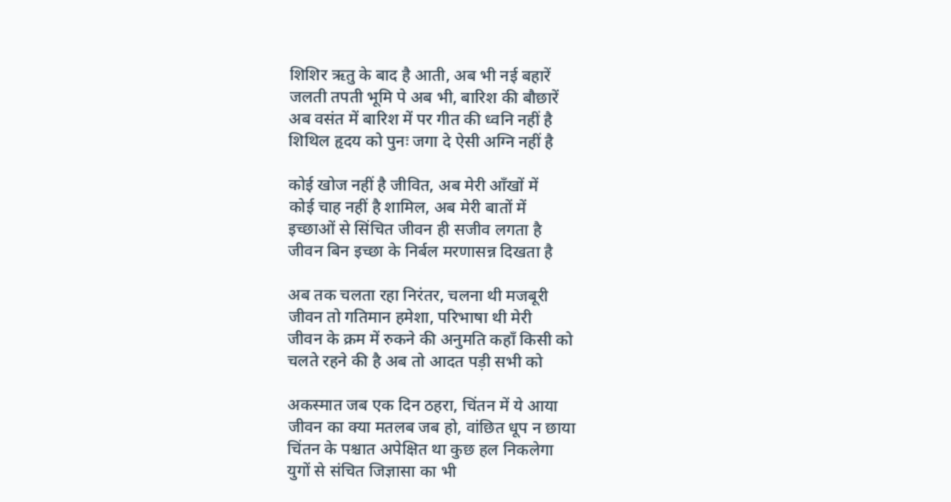शिशिर ऋतु के बाद है आती, अब भी नई बहारें
जलती तपती भूमि पे अब भी, बारिश की बौछारें
अब वसंत में बारिश में पर गीत की ध्वनि नहीं है
शिथिल हृदय को पुनः जगा दे ऐसी अग्नि नहीं है

कोई खोज नहीं है जीवित, अब मेरी आँखों में
कोई चाह नहीं है शामिल, अब मेरी बातों में
इच्छाओं से सिंचित जीवन ही सजीव लगता है
जीवन बिन इच्छा के निर्बल मरणासन्न दिखता है

अब तक चलता रहा निरंतर, चलना थी मजबूरी
जीवन तो गतिमान हमेशा, परिभाषा थी मेरी
जीवन के क्रम में रुकने की अनुमति कहाँ किसी को
चलते रहने की है अब तो आदत पड़ी सभी को

अकस्मात जब एक दिन ठहरा, चिंतन में ये आया
जीवन का क्या मतलब जब हो, वांछित धूप न छाया
चिंतन के पश्चात अपेक्षित था कुछ हल निकलेगा
युगों से संचित जिज्ञासा का भी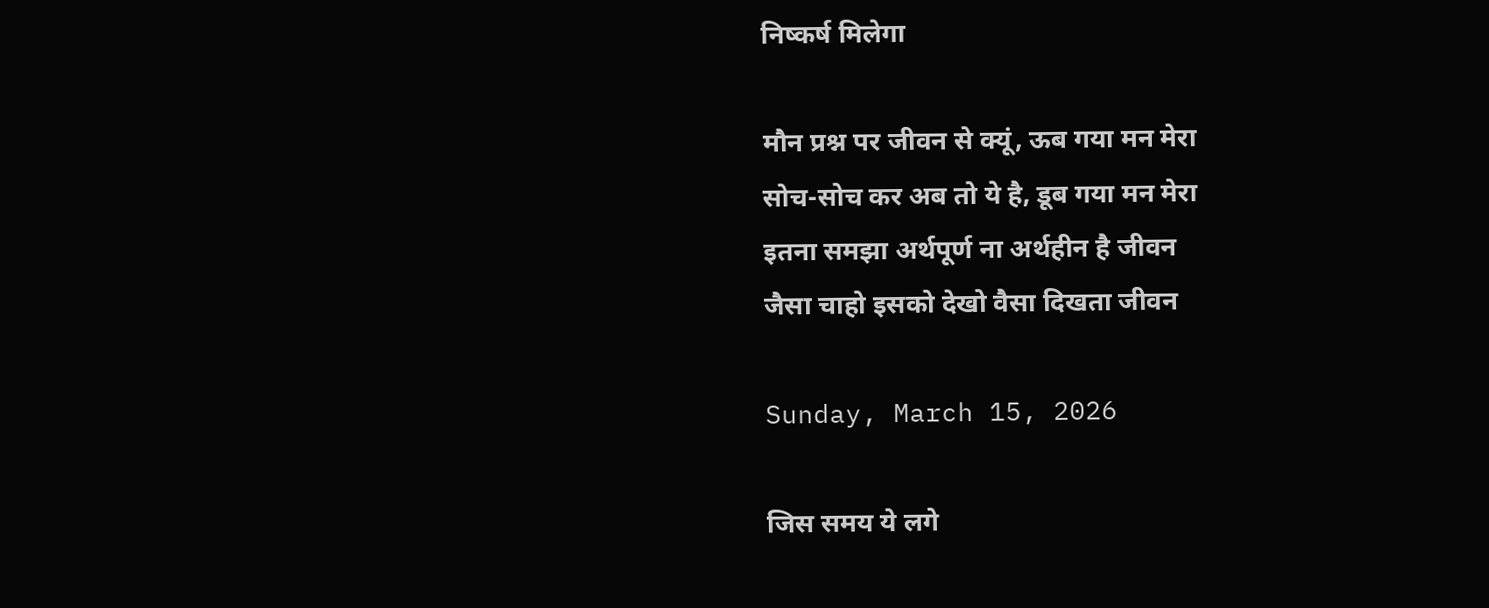निष्कर्ष मिलेगा

मौन प्रश्न पर जीवन से क्यूं, ऊब गया मन मेरा
सोच-सोच कर अब तो ये है, डूब गया मन मेरा
इतना समझा अर्थपूर्ण ना अर्थहीन है जीवन
जैसा चाहो इसको देखो वैसा दिखता जीवन

Sunday, March 15, 2026

जिस समय ये लगे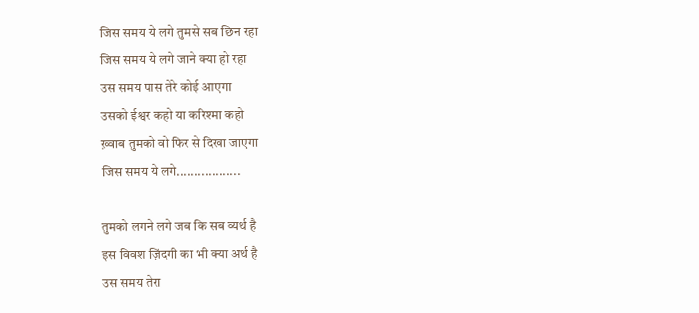जिस समय ये लगे तुमसे सब छिन रहा
जिस समय ये लगे जाने क्या हो रहा
उस समय पास तेरे कोई आएगा
उसको ईश्वर कहो या करिश्मा कहो
ख़्वाब तुमको वो फिर से दिखा जाएगा
जिस समय ये लगे..................

तुमको लगने लगे जब कि सब व्यर्थ है
इस विवश ज़िंदगी का भी क्या अर्थ है
उस समय तेरा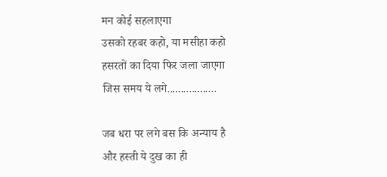मन कोई सहलाएगा
उसको रहबर कहो, या मसीहा कहो
हसरतों का दिया फिर जला जाएगा
जिस समय ये लगे..................

जब धरा पर लगे बस कि अन्याय है
और हस्ती ये दुख का ही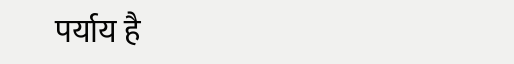पर्याय है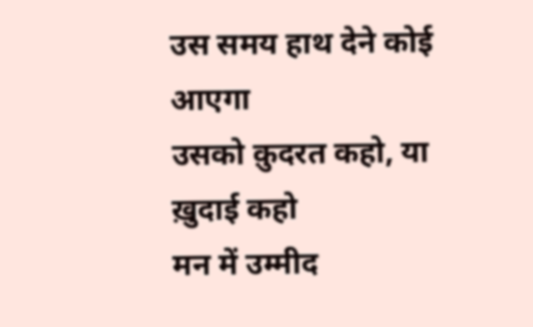उस समय हाथ देने कोई आएगा
उसको क़ुदरत कहो, या ख़ुदाई कहो
मन में उम्मीद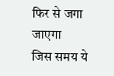फिर से जगा जाएगा
जिस समय ये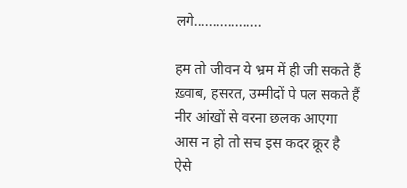लगे..................

हम तो जीवन ये भ्रम में ही जी सकते हैं
ख़्वाब, हसरत, उम्मीदों पे पल सकते हैं
नीर आंखों से वरना छलक आएगा
आस न हो तो सच इस कदर क्रूर है
ऐसे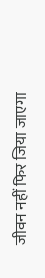जीवन नहीं फिर जिया जाएगा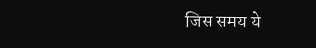जिस समय ये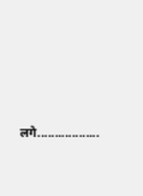लगे..................